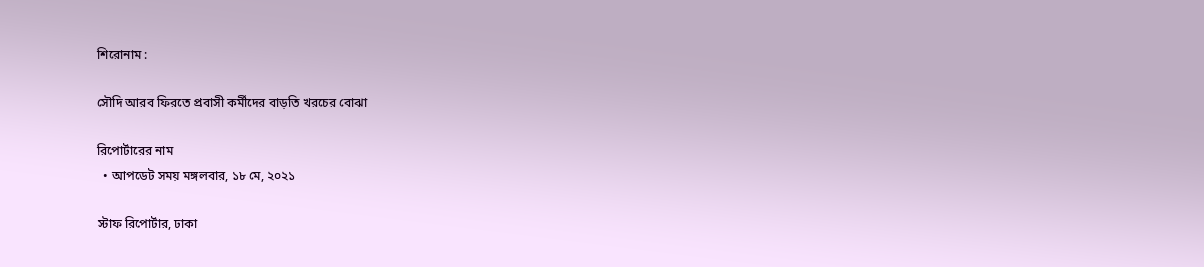শিরোনাম :

সৌদি আরব ফিরতে প্রবাসী কর্মীদের বাড়তি খরচের বোঝা

রিপোর্টারের নাম
  • আপডেট সময় মঙ্গলবার, ১৮ মে, ২০২১

স্টাফ রিপোর্টার, ঢাকা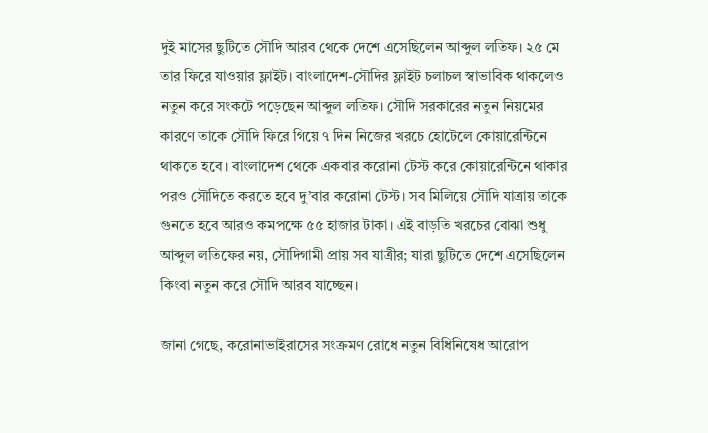দুই মাসের ছুটিতে সৌদি আরব থেকে দেশে এসেছিলেন আব্দুল লতিফ। ২৫ মে তার ফিরে যাওয়ার ফ্লাইট। বাংলাদেশ-সৌদির ফ্লাইট চলাচল স্বাভাবিক থাকলেও নতুন করে সংকটে পড়েছেন আব্দুল লতিফ। সৌদি সরকারের নতুন নিয়মের কারণে তাকে সৌদি ফিরে গিয়ে ৭ দিন নিজের খরচে হোটেলে কোয়ারেন্টিনে থাকতে হবে। বাংলাদেশ থেকে একবার করোনা টেস্ট করে কোয়ারেন্টিনে থাকার পরও সৌদিতে করতে হবে দু’বার করোনা টেস্ট। সব মিলিয়ে সৌদি যাত্রায় তাকে গুনতে হবে আরও কমপক্ষে ৫৫ হাজার টাকা। এই বাড়তি খরচের বোঝা শুধু আব্দুল লতিফের নয়, সৌদিগামী প্রায় সব যাত্রীর; যারা ছুটিতে দেশে এসেছিলেন কিংবা নতুন করে সৌদি আরব যাচ্ছেন।

জানা গেছে, করোনাভাইরাসের সংক্রমণ রোধে নতুন বিধিনিষেধ আরোপ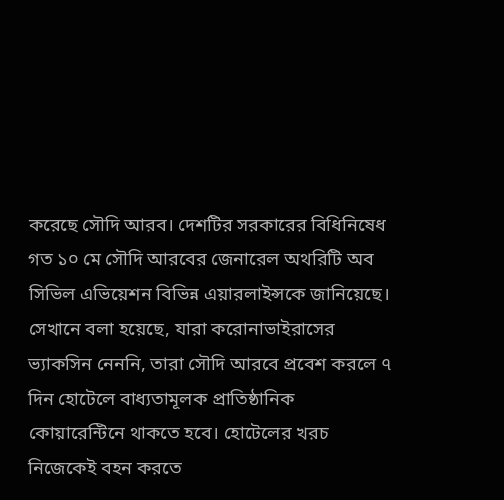করেছে সৌদি আরব। দেশটির সরকারের বিধিনিষেধ গত ১০ মে সৌদি আরবের জেনারেল অথরিটি অব সিভিল এভিয়েশন বিভিন্ন এয়ারলাইন্সকে জানিয়েছে। সেখানে বলা হয়েছে, যারা করোনাভাইরাসের ভ্যাকসিন নেননি, তারা সৌদি আরবে প্রবেশ করলে ৭ দিন হোটেলে বাধ্যতামূলক প্রাতিষ্ঠানিক কোয়ারেন্টিনে থাকতে হবে। হোটেলের খরচ নিজেকেই বহন করতে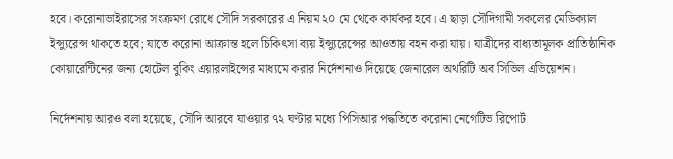হবে। করোনাভাইরাসের সংক্রমণ রোধে সৌদি সরকারের এ নিয়ম ২০ মে থেকে কার্যকর হবে। এ ছাড়া সৌদিগামী সকলের মেডিক্যাল ইন্স্যুরেন্স থাকতে হবে; যাতে করোনা আক্রান্ত হলে চিকিৎসা ব্যয় ইন্স্যুরেন্সের আওতায় বহন করা যায়। যাত্রীদের বাধ্যতামূলক প্রাতিষ্ঠানিক কোয়ারেন্টিনের জন্য হোটেল বুকিং এয়ারলাইন্সের মাধ্যমে করার নির্দেশনাও দিয়েছে জেনারেল অথরিটি অব সিভিল এভিয়েশন।

নির্দেশনায় আরও বলা হয়েছে, সৌদি আরবে যাওয়ার ৭২ ঘণ্টার মধ্যে পিসিআর পদ্ধতিতে করোনা নেগেটিভ রিপোর্ট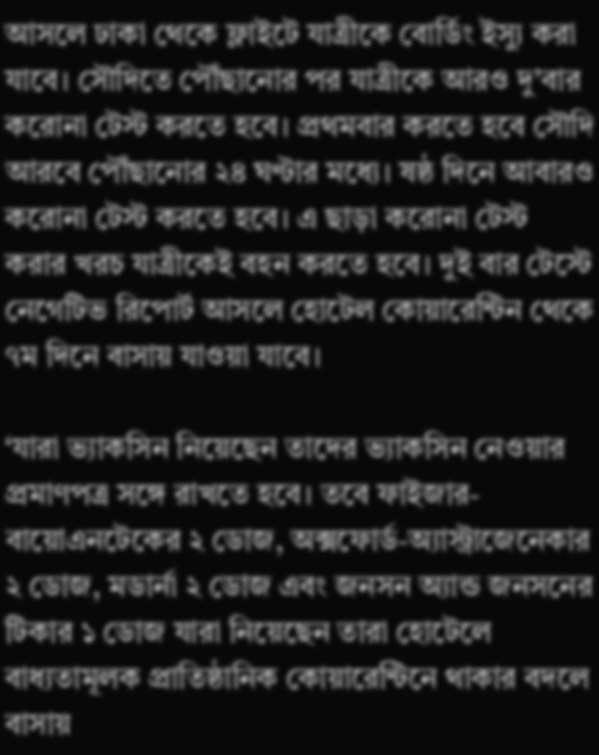আসলে ঢাকা থেকে ফ্লাইটে যাত্রীকে বোর্ডিং ইস্যু করা যাবে। সৌদিতে পৌঁছানোর পর যাত্রীকে আরও দু’বার করোনা টেস্ট করতে হবে। প্রথমবার করতে হবে সৌদি আরবে পৌঁছানোর ২৪ ঘণ্টার মধ্যে। ষষ্ঠ দিনে আবারও করোনা টেস্ট করতে হবে। এ ছাড়া করোনা টেস্ট করার খরচ যাত্রীকেই বহন করতে হবে। দুই বার টেস্টে নেগেটিভ রিপোর্ট আসলে হোটেল কোয়ারেন্টিন থেকে ৭ম দিনে বাসায় যাওয়া যাবে।

‘যারা ভ্যাকসিন নিয়েছেন তাদের ভ্যাকসিন নেওয়ার প্রমাণপত্র সঙ্গে রাখতে হবে। তবে ফাইজার-বায়োএনটেকের ২ ডোজ, অক্সফোর্ড-অ্যাস্ট্রাজেনেকার ২ ডোজ, মডার্না ২ ডোজ এবং জনসন অ্যান্ড জনসনের টিকার ১ ডোজ যারা নিয়েছেন তারা হোটেলে বাধ্যতামূলক প্রাতিষ্ঠানিক কোয়ারেন্টিনে থাকার বদলে বাসায়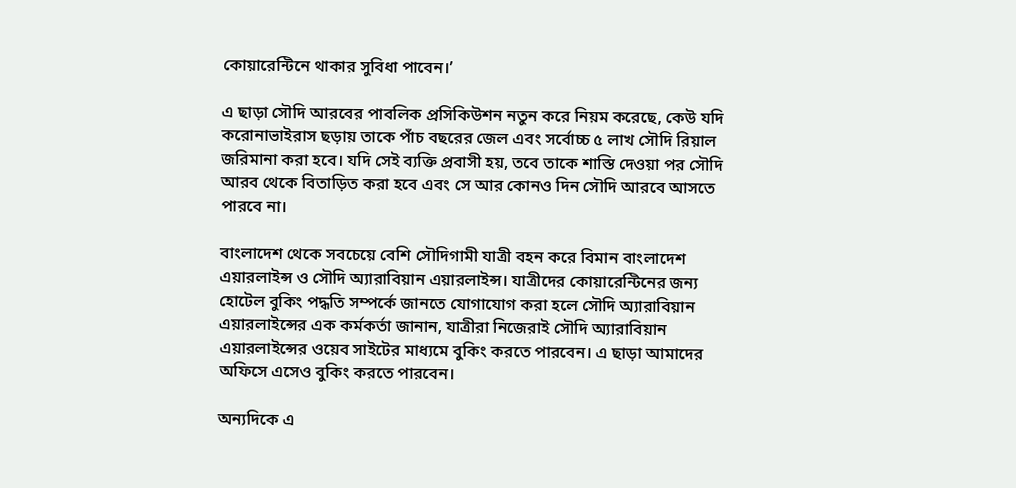কোয়ারেন্টিনে থাকার সুবিধা পাবেন।’

এ ছাড়া সৌদি আরবের পাবলিক প্রসিকিউশন নতুন করে নিয়ম করেছে, কেউ যদি করোনাভাইরাস ছড়ায় তাকে পাঁচ বছরের জেল এবং সর্বোচ্চ ৫ লাখ সৌদি রিয়াল জরিমানা করা হবে। যদি সেই ব্যক্তি প্রবাসী হয়, তবে তাকে শাস্তি দেওয়া পর সৌদি আরব থেকে বিতাড়িত করা হবে এবং সে আর কোনও দিন সৌদি আরবে আসতে পারবে না।

বাংলাদেশ থেকে সবচেয়ে বেশি সৌদিগামী যাত্রী বহন করে বিমান বাংলাদেশ এয়ারলাইন্স ও সৌদি অ্যারাবিয়ান এয়ারলাইন্স। যাত্রীদের কোয়ারেন্টিনের জন্য হোটেল বুকিং পদ্ধতি সম্পর্কে জানতে যোগাযোগ করা হলে সৌদি অ্যারাবিয়ান এয়ারলাইন্সের এক কর্মকর্তা জানান, যাত্রীরা নিজেরাই সৌদি অ্যারাবিয়ান এয়ারলাইন্সের ওয়েব সাইটের মাধ্যমে বুকিং করতে পারবেন। এ ছাড়া আমাদের অফিসে এসেও বুকিং করতে পারবেন।

অন্যদিকে এ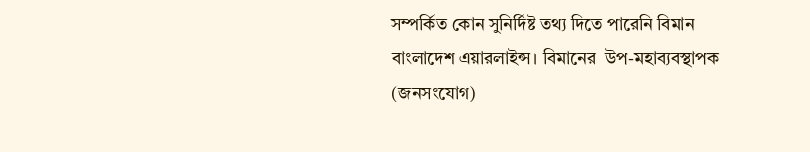সম্পর্কিত কোন সুনির্দিষ্ট তথ্য দিতে পারেনি বিমান বাংলাদেশ এয়ারলাইন্স। বিমানের  উপ-মহাব্যবস্থাপক (জনসংযোগ)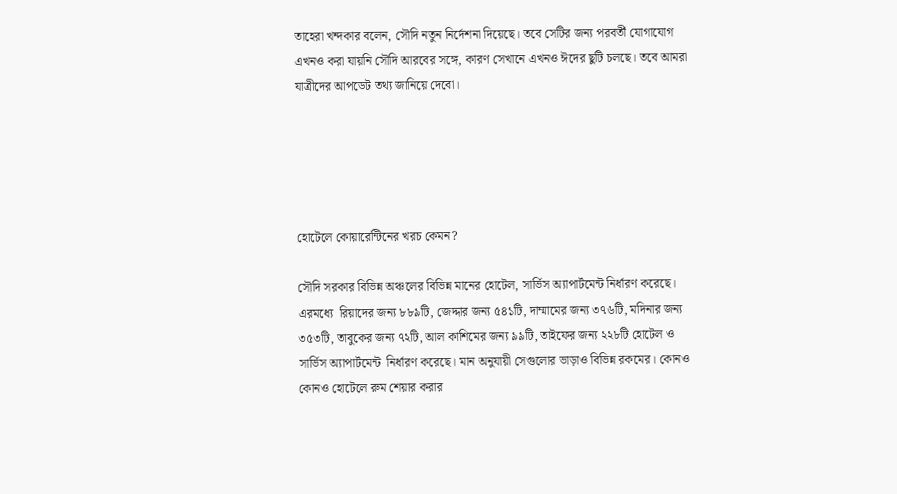তাহেরা খন্দকার বলেন, সৌদি নতুন নির্দেশনা দিয়েছে। তবে সেটির জন্য পরবর্তী যোগাযোগ এখনও করা যায়নি সৌদি আরবের সঙ্গে, কারণ সেখানে এখনও ঈদের ছুটি চলছে। তবে আমরা যাত্রীদের আপডেট তথ্য জানিয়ে দেবো।





হোটেলে কোয়ারেন্টিনের খরচ কেমন?

সৌদি সরকার বিভিন্ন অঞ্চলের বিভিন্ন মানের হোটেল, সার্ভিস অ্যাপার্টমেন্ট নির্ধারণ করেছে। এরমধ্যে  রিয়াদের জন্য ৮৮৯টি, জেদ্দার জন্য ৫৪১টি, দাম্মামের জন্য ৩৭৬টি, মদিনার জন্য ৩৫৩টি, তাবুকের জন্য ৭২টি, আল কাশিমের জন্য ৯৯টি, তাইফের জন্য ২২৮টি হোটেল ও সার্ভিস অ্যাপার্টমেন্ট  নির্ধারণ করেছে। মান অনুযায়ী সেগুলোর ভাড়াও বিভিন্ন রকমের। কোনও কোনও হোটেলে রুম শেয়ার করার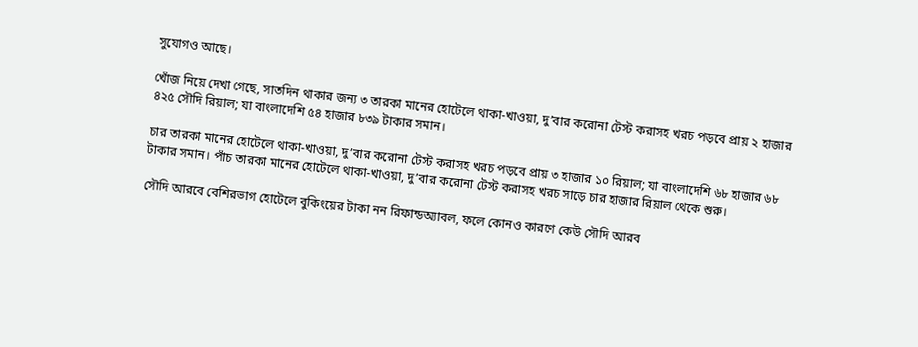সুযোগও আছে।

খোঁজ নিয়ে দেখা গেছে, সাতদিন থাকার জন্য ৩ তারকা মানের হোটেলে থাকা-খাওয়া, দু’বার করোনা টেস্ট করাসহ খরচ পড়বে প্রায় ২ হাজার ৪২৫ সৌদি রিয়াল; যা বাংলাদেশি ৫৪ হাজার ৮৩৯ টাকার সমান।

চার তারকা মানের হোটেলে থাকা-খাওয়া, দু’বার করোনা টেস্ট করাসহ খরচ পড়বে প্রায় ৩ হাজার ১০ রিয়াল; যা বাংলাদেশি ৬৮ হাজার ৬৮ টাকার সমান। পাঁচ তারকা মানের হোটেলে থাকা-খাওয়া, দু’বার করোনা টেস্ট করাসহ খরচ সাড়ে চার হাজার রিয়াল থেকে শুরু।

সৌদি আরবে বেশিরভাগ হোটেলে বুকিংয়ের টাকা নন রিফান্ডঅ্যাবল, ফলে কোনও কারণে কেউ সৌদি আরব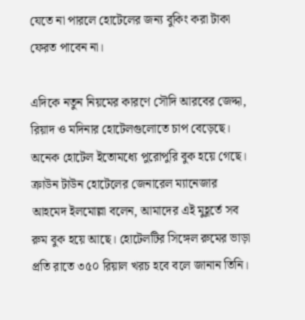যেতে না পারলে হোটেলের জন্য বুকিং করা টাকা ফেরত পাবেন না।

এদিকে নতুন নিয়মের কারণে সৌদি আরবের জেদ্দা, রিয়াদ ও মদিনার হোটেলগুলোতে চাপ বেড়েছে। অনেক হোটেল ইতোমধ্যে পুরোপুরি বুক হয়ে গেছে। ক্রাউন টাউন হোটেলের জেনারেল ম্যানেজার আহমেদ ইলমোল্লা বলেন, আমাদের এই মুহূর্তে সব রুম বুক হয়ে আছে। হোটেলটির সিঙ্গেল রুমের ভাড়া প্রতি রাতে ৩৫০ রিয়াল খরচ হবে বলে জানান তিনি।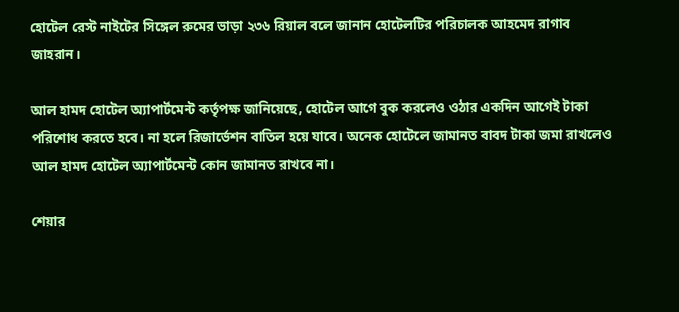হোটেল রেস্ট নাইটের সিঙ্গেল রুমের ভাড়া ২৩৬ রিয়াল বলে জানান হোটেলটির পরিচালক আহমেদ রাগাব জাহরান।

আল হামদ হোটেল অ্যাপার্টমেন্ট কর্তৃপক্ষ জানিয়েছে, হোটেল আগে বুক করলেও ওঠার একদিন আগেই টাকা পরিশোধ করতে হবে। না হলে রিজার্ভেশন বাতিল হয়ে যাবে। অনেক হোটেলে জামানত বাবদ টাকা জমা রাখলেও আল হামদ হোটেল অ্যাপার্টমেন্ট কোন জামানত রাখবে না।

শেয়ার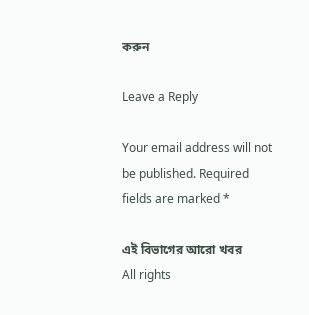করুন

Leave a Reply

Your email address will not be published. Required fields are marked *

এই বিভাগের আরো খবর
All rights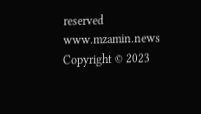reserved www.mzamin.news Copyright © 2023